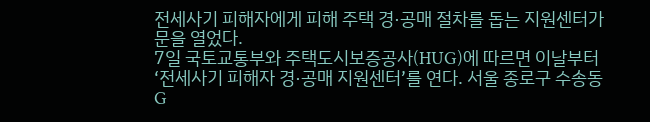전세사기 피해자에게 피해 주택 경·공매 절차를 돕는 지원센터가 문을 열었다.
7일 국토교통부와 주택도시보증공사(HUG)에 따르면 이날부터 ‘전세사기 피해자 경·공매 지원센터’를 연다. 서울 종로구 수송동 G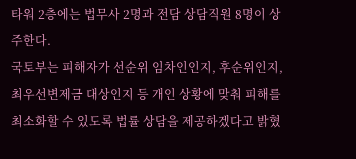타워 2층에는 법무사 2명과 전담 상담직원 8명이 상주한다.
국토부는 피해자가 선순위 임차인인지, 후순위인지, 최우선변제금 대상인지 등 개인 상황에 맞춰 피해를 최소화할 수 있도록 법률 상담을 제공하겠다고 밝혔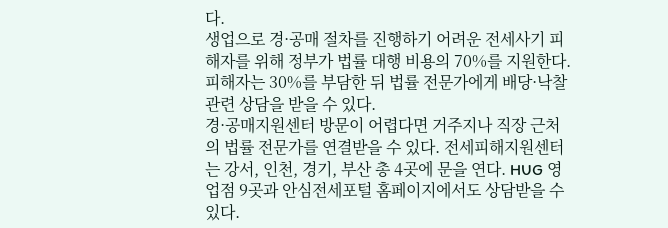다.
생업으로 경·공매 절차를 진행하기 어려운 전세사기 피해자를 위해 정부가 법률 대행 비용의 70%를 지원한다. 피해자는 30%를 부담한 뒤 법률 전문가에게 배당·낙찰 관련 상담을 받을 수 있다.
경·공매지원센터 방문이 어렵다면 거주지나 직장 근처의 법률 전문가를 연결받을 수 있다. 전세피해지원센터는 강서, 인천, 경기, 부산 총 4곳에 문을 연다. HUG 영업점 9곳과 안심전세포털 홈페이지에서도 상담받을 수 있다.